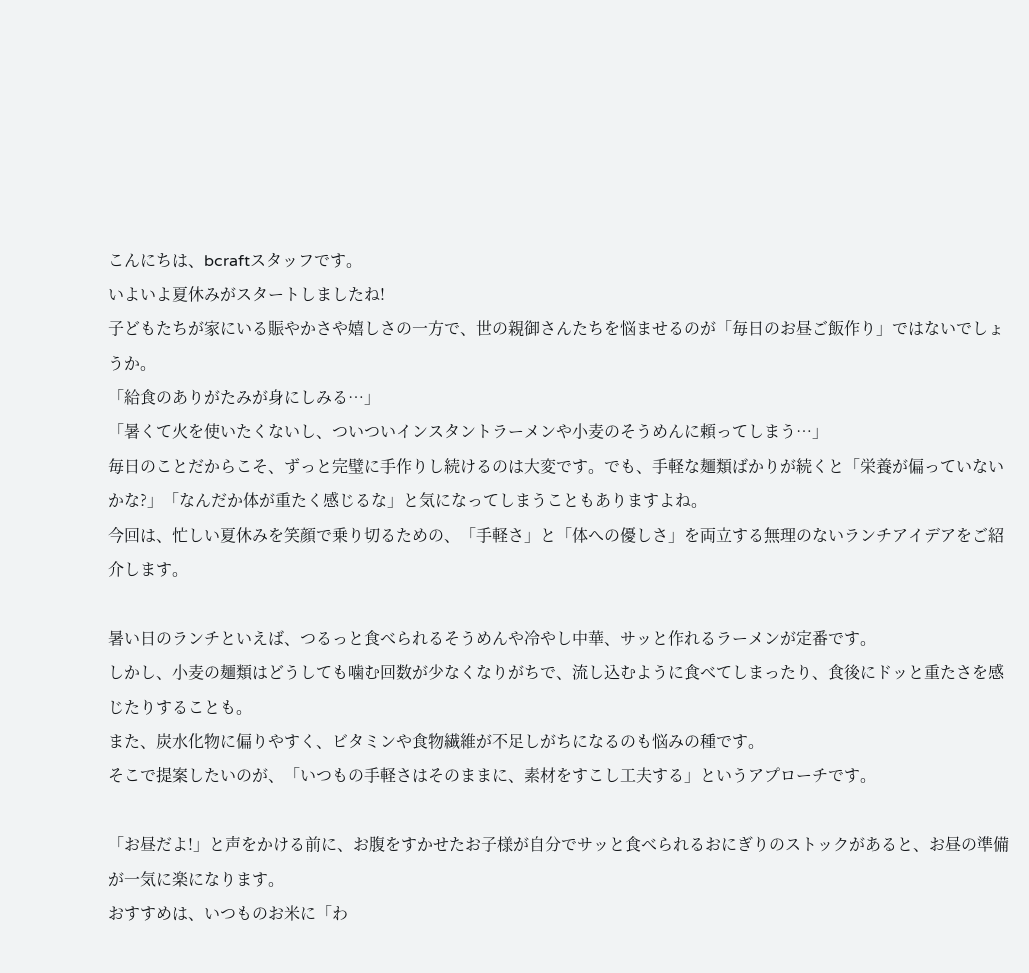こんにちは、bcraftスタッフです。
いよいよ夏休みがスタートしましたね!
子どもたちが家にいる賑やかさや嬉しさの一方で、世の親御さんたちを悩ませるのが「毎日のお昼ご飯作り」ではないでしょうか。
「給食のありがたみが身にしみる…」
「暑くて火を使いたくないし、ついついインスタントラーメンや小麦のそうめんに頼ってしまう…」
毎日のことだからこそ、ずっと完璧に手作りし続けるのは大変です。でも、手軽な麺類ばかりが続くと「栄養が偏っていないかな?」「なんだか体が重たく感じるな」と気になってしまうこともありますよね。
今回は、忙しい夏休みを笑顔で乗り切るための、「手軽さ」と「体への優しさ」を両立する無理のないランチアイデアをご紹介します。

暑い日のランチといえば、つるっと食べられるそうめんや冷やし中華、サッと作れるラーメンが定番です。
しかし、小麦の麺類はどうしても噛む回数が少なくなりがちで、流し込むように食べてしまったり、食後にドッと重たさを感じたりすることも。
また、炭水化物に偏りやすく、ビタミンや食物繊維が不足しがちになるのも悩みの種です。
そこで提案したいのが、「いつもの手軽さはそのままに、素材をすこし工夫する」というアプローチです。

「お昼だよ!」と声をかける前に、お腹をすかせたお子様が自分でサッと食べられるおにぎりのストックがあると、お昼の準備が一気に楽になります。
おすすめは、いつものお米に「わ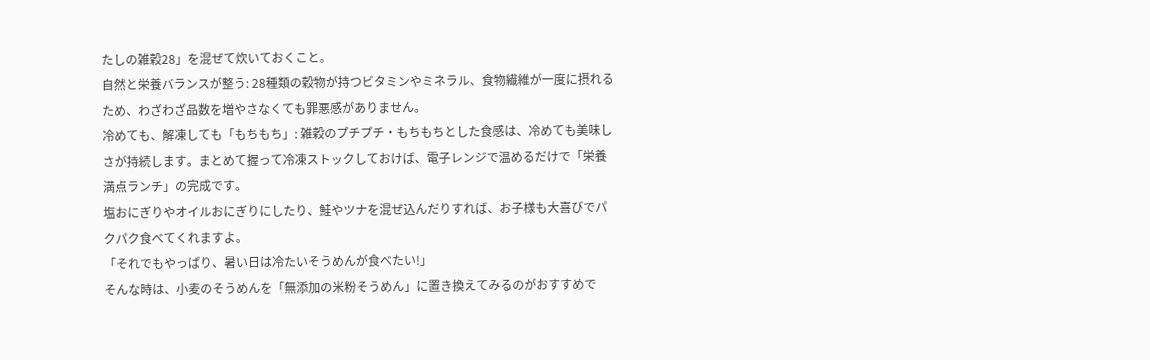たしの雑穀28」を混ぜて炊いておくこと。
自然と栄養バランスが整う: 28種類の穀物が持つビタミンやミネラル、食物繊維が一度に摂れるため、わざわざ品数を増やさなくても罪悪感がありません。
冷めても、解凍しても「もちもち」: 雑穀のプチプチ・もちもちとした食感は、冷めても美味しさが持続します。まとめて握って冷凍ストックしておけば、電子レンジで温めるだけで「栄養満点ランチ」の完成です。
塩おにぎりやオイルおにぎりにしたり、鮭やツナを混ぜ込んだりすれば、お子様も大喜びでパクパク食べてくれますよ。
「それでもやっぱり、暑い日は冷たいそうめんが食べたい!」
そんな時は、小麦のそうめんを「無添加の米粉そうめん」に置き換えてみるのがおすすめで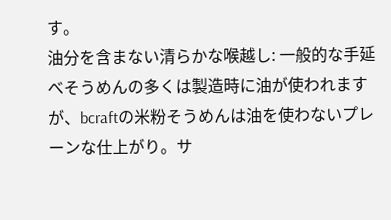す。
油分を含まない清らかな喉越し: 一般的な手延べそうめんの多くは製造時に油が使われますが、bcraftの米粉そうめんは油を使わないプレーンな仕上がり。サ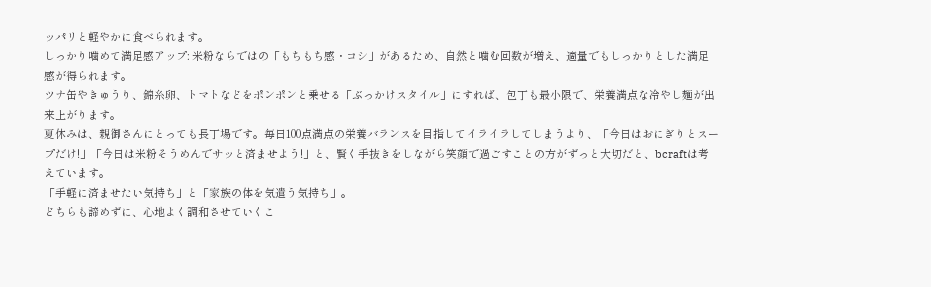ッパリと軽やかに食べられます。
しっかり噛めて満足感アップ: 米粉ならではの「もちもち感・コシ」があるため、自然と噛む回数が増え、適量でもしっかりとした満足感が得られます。
ツナ缶やきゅうり、錦糸卵、トマトなどをポンポンと乗せる「ぶっかけスタイル」にすれば、包丁も最小限で、栄養満点な冷やし麺が出来上がります。
夏休みは、親御さんにとっても長丁場です。毎日100点満点の栄養バランスを目指してイライラしてしまうより、「今日はおにぎりとスープだけ!」「今日は米粉そうめんでサッと済ませよう!」と、賢く手抜きをしながら笑顔で過ごすことの方がずっと大切だと、bcraftは考えています。
「手軽に済ませたい気持ち」と「家族の体を気遣う気持ち」。
どちらも諦めずに、心地よく調和させていくこ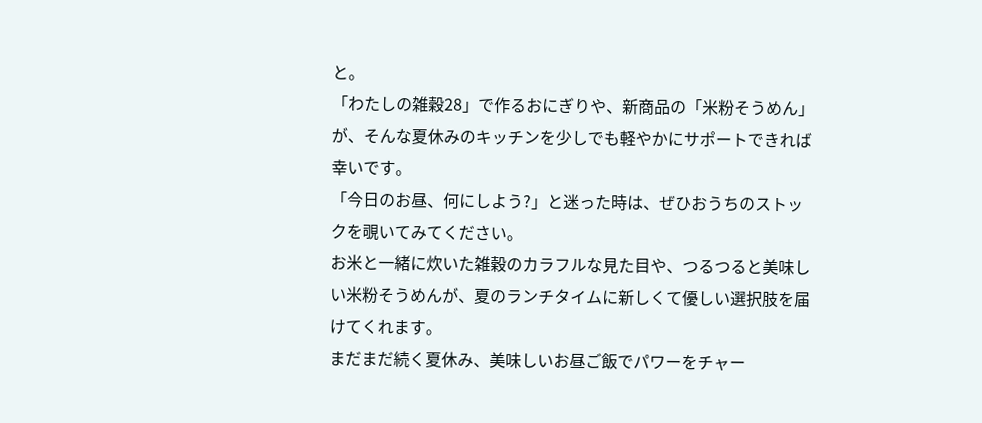と。
「わたしの雑穀28」で作るおにぎりや、新商品の「米粉そうめん」が、そんな夏休みのキッチンを少しでも軽やかにサポートできれば幸いです。
「今日のお昼、何にしよう?」と迷った時は、ぜひおうちのストックを覗いてみてください。
お米と一緒に炊いた雑穀のカラフルな見た目や、つるつると美味しい米粉そうめんが、夏のランチタイムに新しくて優しい選択肢を届けてくれます。
まだまだ続く夏休み、美味しいお昼ご飯でパワーをチャー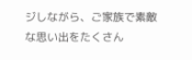ジしながら、ご家族で素敵な思い出をたくさん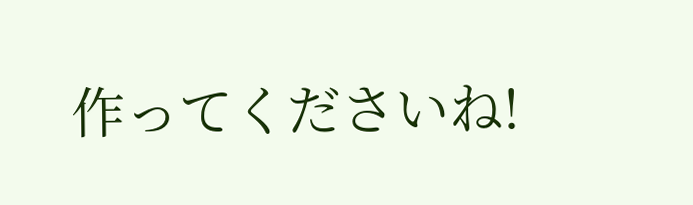作ってくださいね!